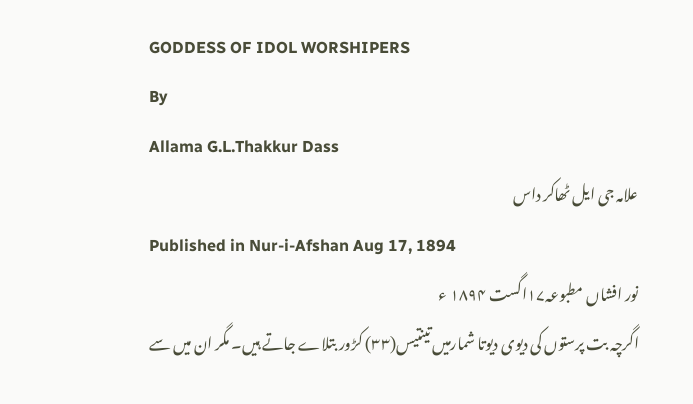GODDESS OF IDOL WORSHIPERS
By
Allama G.L.Thakkur Dass
علامہ جی ایل ٹھاکر داس
Published in Nur-i-Afshan Aug 17, 1894
نور افشاں مطبوعہ۱۷اگست ۱۸۹۴ ء
اگرچہ بت پرستوں کی دیوی دیوتا شمارمیں تینتیس(۳۳) کڑور بتلاے جاتے ہیں۔ مگر ان میں سے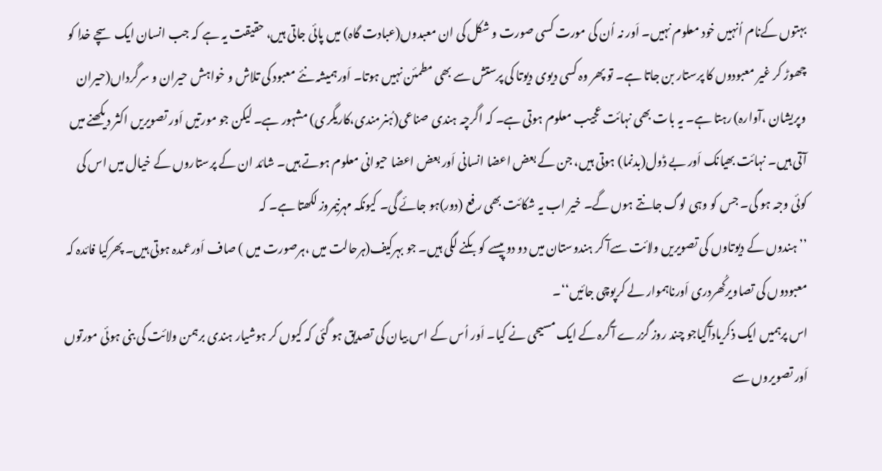بہتوں کےنام اُنہیں خود معلوم نہیں۔ اَور نہ اُن کی مورت کسی صورت و شکل کی ان معبدوں(عبادت گاہ) میں پائی جاتی ہیں، حقیقت یہ ہے کہ جب انسان ایک سچے خدا کو چھوڑ کر غیر معبودوں کا پرستار بن جاتا ہے۔ تو پھر وہ کسی دیوی دیوتا کی پرستش سے بھی مطمئن نہیں ہوتا۔ اَورہمیشہ نئے معبود کی تلاش و خواہش حیران و سرگرداں(حیران وپریشان ،آوارہ) رہتا ہے۔ یہ بات بھی نہائت عجیب معلوم ہوتی ہے۔ کہ اگرچہ ہندی صناعی(ہُنرمندی،کاریگری) مشہور ہے۔ لیکن جو مورتیں اَور تصویریں اکثر دیکھنے میں آتی ہیں۔ نہائت بھیانک اَور بے ڈول(بدنما) ہوتی ہیں، جن کے بعض اعضا انسانی اَور بعض اعضا حیوانی معلوم ہوتے ہیں۔ شائد ان کے پرستاروں کے خیال میں اس کی کوئی وجہ ہو گی۔ جس کو وہی لوگ جانتے ہوں گے۔ خیر اب یہ شکائت بھی رفع (دور)ہو جائے گی۔ کیونکہ مہرنیمروز لکھتا ہے۔ کہ
’’ ہندوں کے دیوتاوں کی تصویریں ولائت سےآ کر ہندوستان میں دو دو پیسے کو بکنے لگی ہیں۔ جو بہرکیف(ہرحالت میں ،ہرصورت میں ) صاف اَورعمدہ ہوتی ہیں۔ پھرکیا فائدہ کہ معبودوں کی تصاویرکُھردری اَورناہموار لے کرپوچی جائیں‘‘۔
اس پرہمیں ایک ذکریادآگیاجو چند روز گزرے آگرہ کے ایک مسیحی نے کیا۔ اَور اُس کے اس بیان کی تصدیق ہو گئی کہ کیوں کر ہوشیار ہندی برہمن ولائت کی بنی ہوئی مورتوں اَور تصویروں سے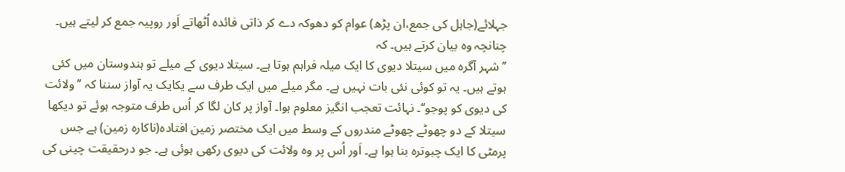جہلائے(جاہل کی جمع،ان پڑھ) عوام کو دھوکہ دے کر ذاتی فائدہ اُٹھاتے اَور روپیہ جمع کر لیتے ہیں۔ چنانچہ وہ بیان کرتے ہیں۔ کہ
’’شہر آگرہ میں سیتلا دیوی کا ایک میلہ فراہم ہوتا ہے۔ سیتلا دیوی کے میلے تو ہندوستان میں کئی ہوتے ہیں۔ یہ تو کوئی نئی بات نہیں ہے۔ مگر میلے میں ایک طرف سے یکایک یہ آواز سننا کہ ’’ولائت کی دیوی کو پوجو‘‘۔ نہائت تعجب انگیز معلوم ہوا۔ آواز پر کان لگا کر اُس طرف متوجہ ہوئے تو دیکھا سیتلا کے دو چھوٹے چھوٹے مندروں کے وسط میں ایک مختصر زمین افتادہ(ناکارہ زمین) ہے جس پرمٹی کا ایک چبوترہ بنا ہوا ہے۔ اَور اُس پر وہ ولائت کی دیوی رکھی ہوئی ہے۔ جو درحقیقت چینی کی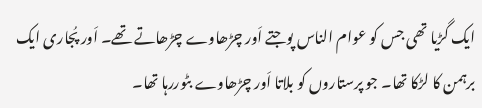ایک گڑیا تھی جس کو عوام الناس پوجتے اَور چڑھاوے چڑھاتے تھے۔ اَور پُجاری ایک برہمن کا لڑکا تھا۔ جو پرستاروں کو بلاتا اَور چڑھاوے بٹوررہا تھا۔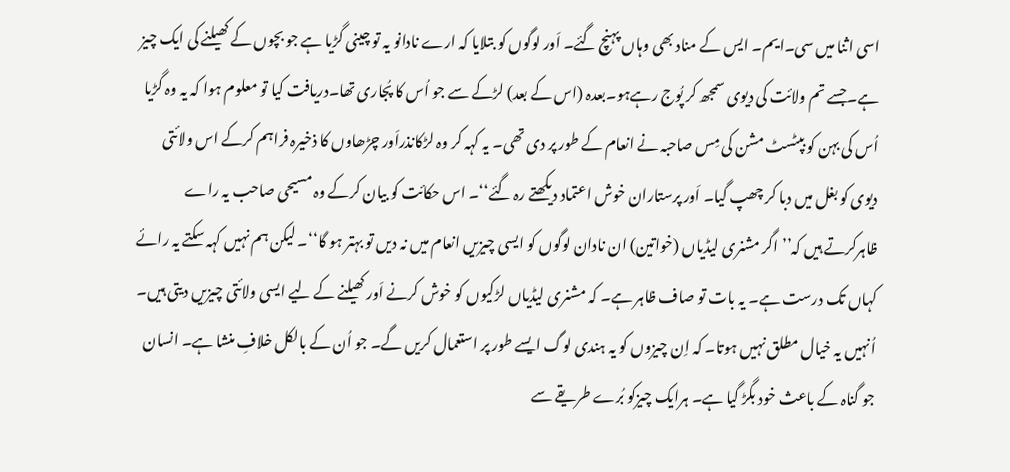اسی اثنا میں سی۔ایم۔ ایس کے مناد بھی وہاں پہنچ گئے۔ اَور لوگوں کو بتلایا کہ ارے نادانو یہ تو چینی گڑیا ہے جو بچوں کے کھیلنے کی ایک چیز ہے۔جسے تم ولائت کی دیوی سمجھ کر پُوج رہےہو۔بعدہ (اس کے بعد) لڑکے سے جو اُس کا پُجاری تھا۔دریافت کیا تو معلوم ہوا کہ یہ وہ گڑیا اُس کی بہن کو بپٹسٹ مشن کی مِس صاحبہ نے انعام کے طور پر دی تھی۔ یہ کہہ کر وہ لڑکانذراَور چڑھاوں کا ذخیرہ فراہم کرکے اس ولائتی دیوی کو بغل میں دبا کر چھپ گیا۔ اَور پرستاران خوش اعتماد دیکھتے رہ گئے‘‘۔ اس حکائت کو بیان کرکے وہ مسیحی صاحب یہ راے ظاہرکرتے ہیں کہ’’ اگر مشنری لیڈیاں (خواتین) ان نادان لوگوں کو ایسی چیزیں انعام میں نہ دیں تو بہتر ہو گا‘‘۔ لیکن ہم نہیں کہہ سکتے یہ رائے کہاں تک درست ہے۔ یہ بات تو صاف ظاہر ہے۔ کہ مشنری لیڈیاں لڑکیوں کو خوش کرنے اَور کھیلنے کے لیے ایسی ولائتی چیزیں دیتی ہیں۔ اُنہیں یہ خیال مطلق نہیں ہوتا۔ کہ اِن چیزوں کو یہ ہندی لوگ ایسے طور پر استعمال کریں گے۔ جو اُن کے بالکل خلافِ منشا ہے۔ انسان جو گناہ کے باعث خود بگڑ گیا ہے۔ ہرایک چیزکو بُرے طریقے سے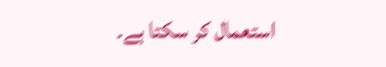استعمال کر سکتا ہے۔